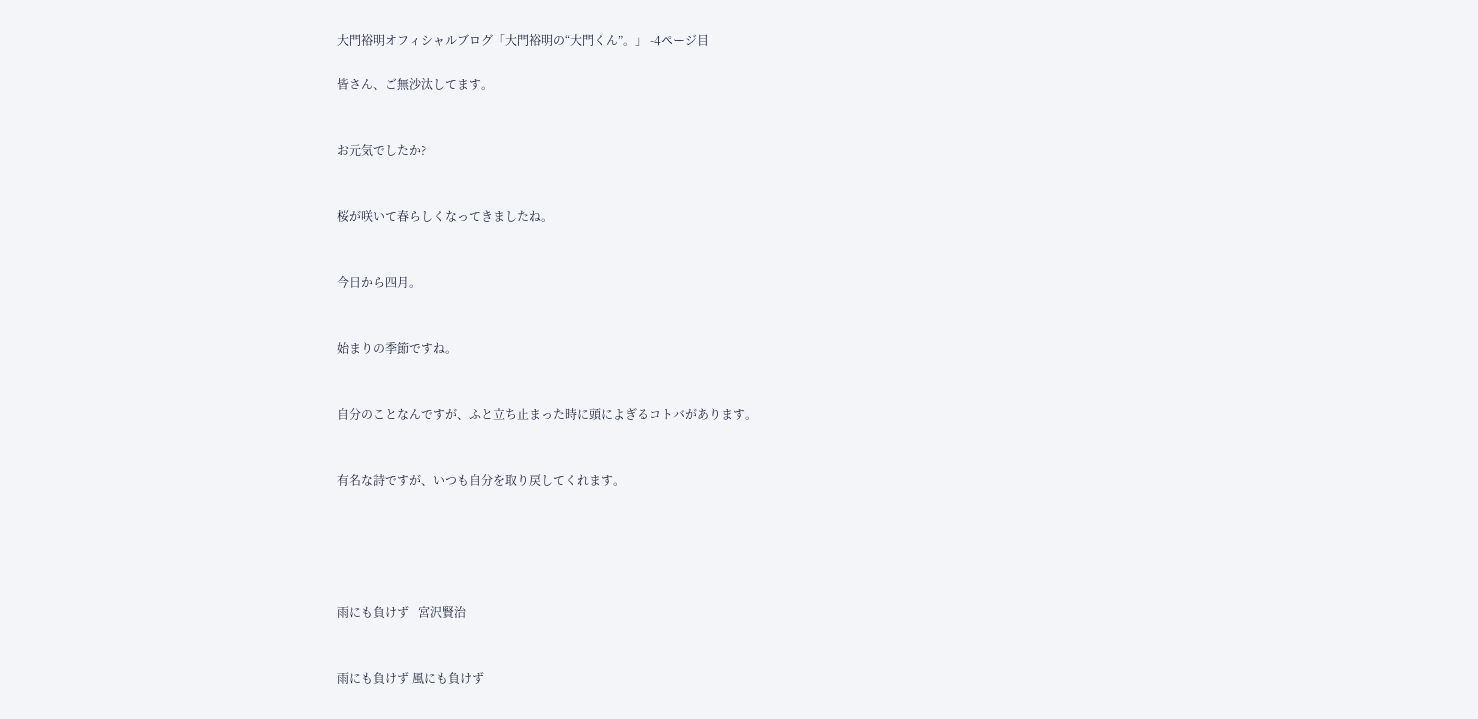大門裕明オフィシャルブログ「大門裕明の“大門くん”。」 -4ページ目

皆さん、ご無沙汰してます。


お元気でしたか?


桜が咲いて春らしくなってきましたね。


今日から四月。


始まりの季節ですね。


自分のことなんですが、ふと立ち止まった時に頭によぎるコトバがあります。


有名な詩ですが、いつも自分を取り戻してくれます。





雨にも負けず   宮沢賢治


雨にも負けず 風にも負けず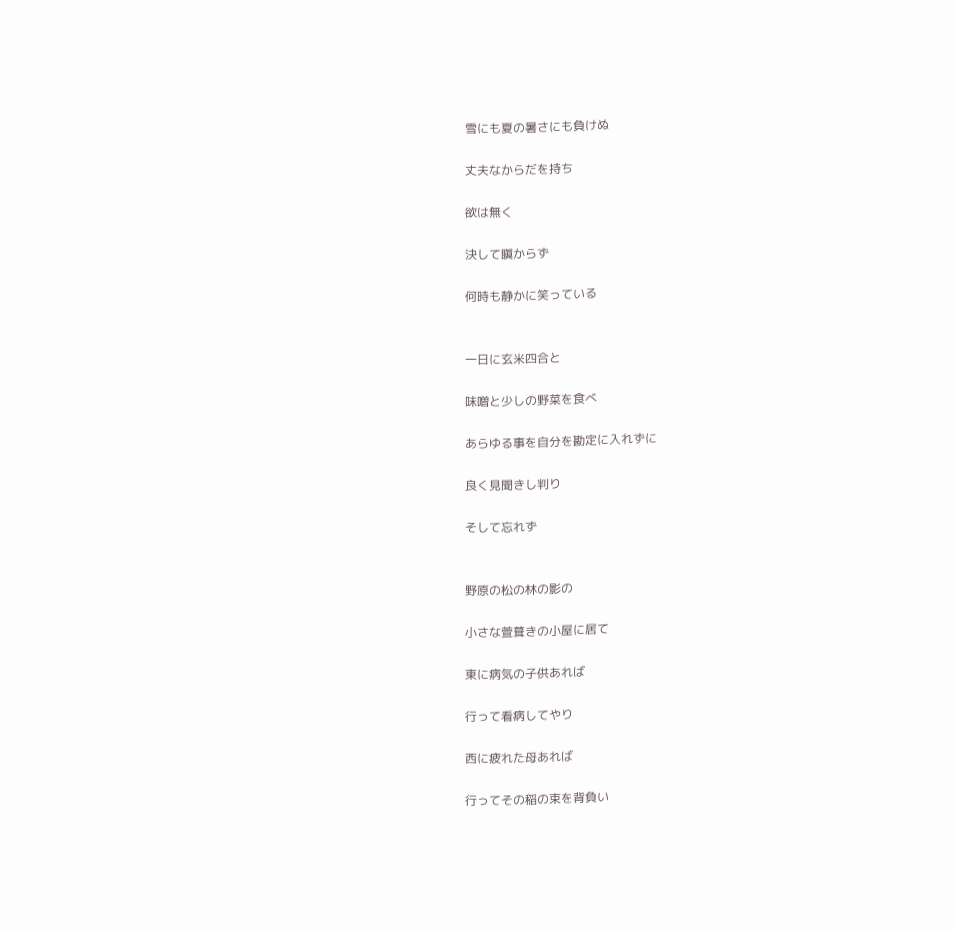雪にも夏の暑さにも負けぬ

丈夫なからだを持ち

欲は無く

決して瞋からず

何時も静かに笑っている


一日に玄米四合と

味噌と少しの野菜を食べ

あらゆる事を自分を勘定に入れずに

良く見聞きし判り

そして忘れず


野原の松の林の影の

小さな萱葺きの小屋に居て

東に病気の子供あれば

行って看病してやり

西に疲れた母あれば

行ってその稲の束を背負い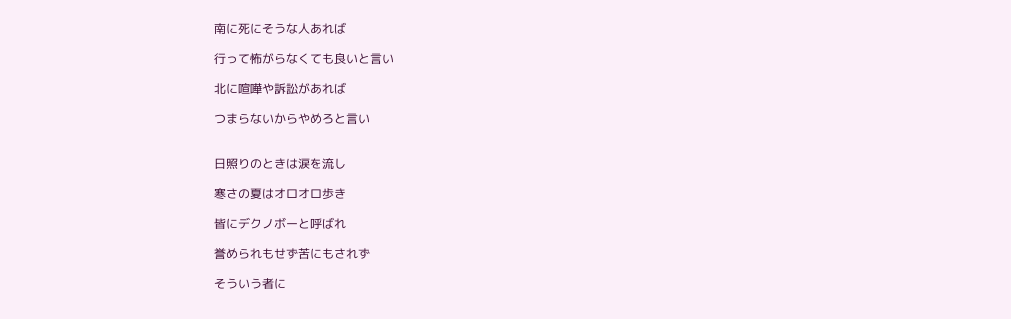南に死にそうな人あれば

行って怖がらなくても良いと言い

北に喧嘩や訴訟があれば

つまらないからやめろと言い


日照りのときは涙を流し

寒さの夏はオロオロ歩き

皆にデクノボーと呼ばれ

誉められもせず苦にもされず

そういう者に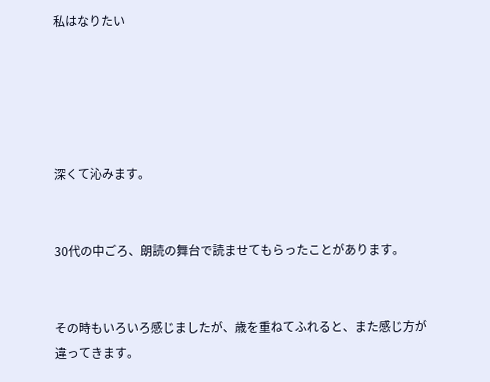私はなりたい





深くて沁みます。


30代の中ごろ、朗読の舞台で読ませてもらったことがあります。


その時もいろいろ感じましたが、歳を重ねてふれると、また感じ方が違ってきます。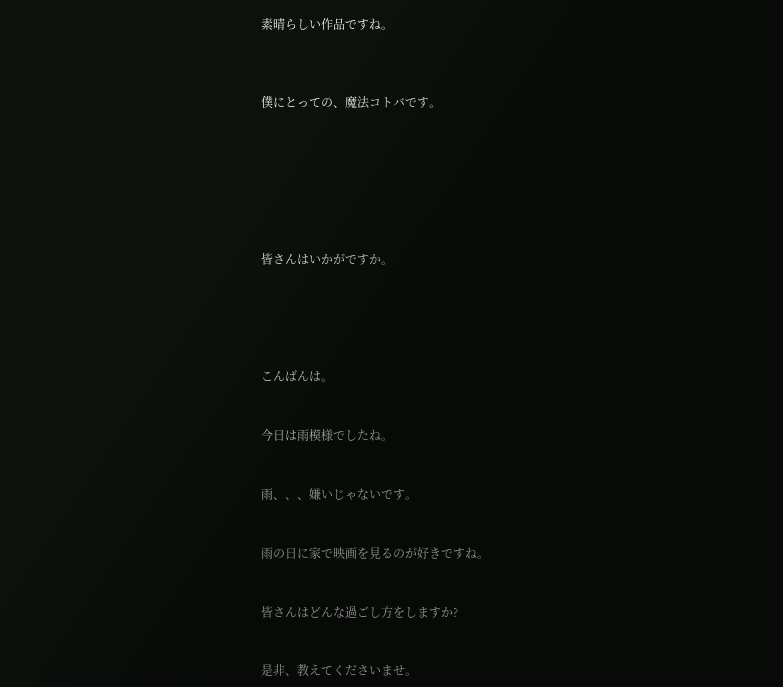素晴らしい作品ですね。



僕にとっての、魔法コトバです。







皆さんはいかがですか。





こんばんは。


今日は雨模様でしたね。


雨、、、嫌いじゃないです。


雨の日に家で映画を見るのが好きですね。


皆さんはどんな過ごし方をしますか?


是非、教えてくださいませ。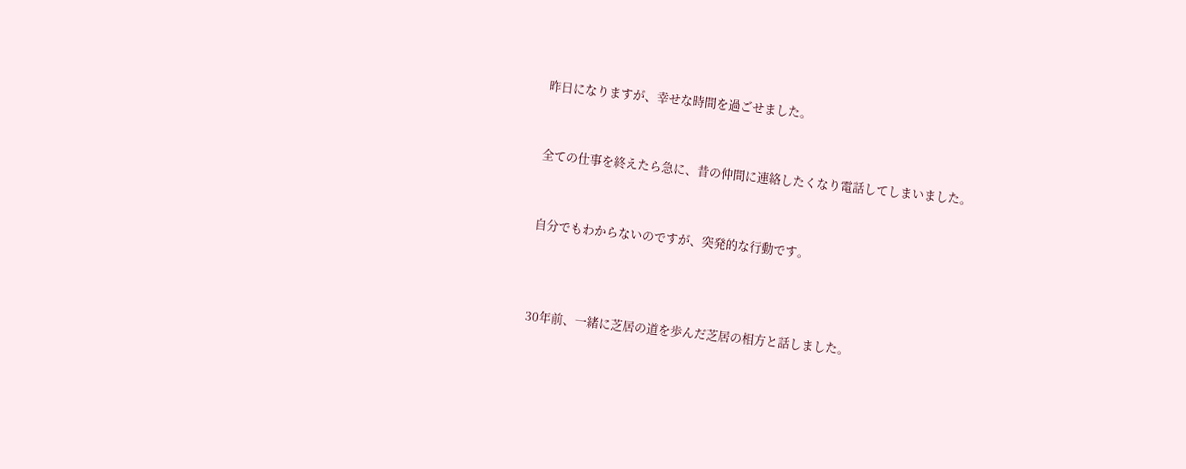昨日になりますが、幸せな時間を過ごせました。


全ての仕事を終えたら急に、昔の仲間に連絡したくなり電話してしまいました。


自分でもわからないのですが、突発的な行動です。



30年前、一緒に芝居の道を歩んだ芝居の相方と話しました。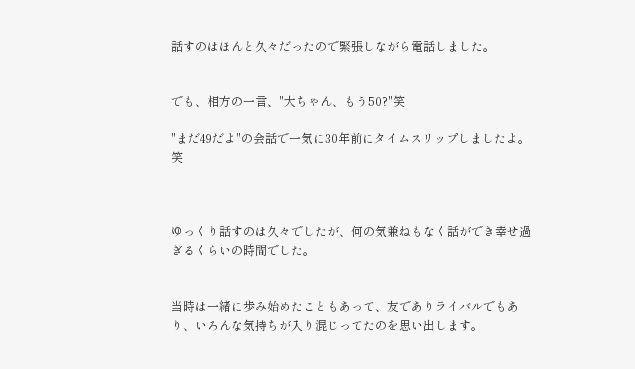話すのはほんと久々だったので緊張しながら電話しました。


でも、相方の一言、"大ちゃん、もう50?"笑

"まだ49だよ"の会話で一気に30年前にタイムスリップしましたよ。笑



ゆっくり話すのは久々でしたが、何の気兼ねもなく話ができ幸せ過ぎるくらいの時間でした。


当時は一緒に歩み始めたこともあって、友でありライバルでもあり、いろんな気持ちが入り混じってたのを思い出します。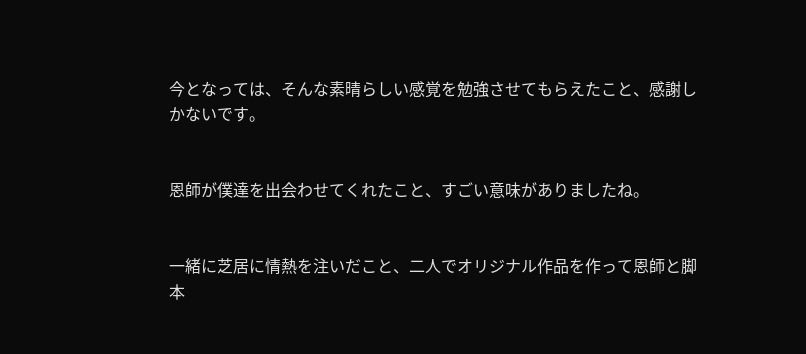今となっては、そんな素晴らしい感覚を勉強させてもらえたこと、感謝しかないです。


恩師が僕達を出会わせてくれたこと、すごい意味がありましたね。


一緒に芝居に情熱を注いだこと、二人でオリジナル作品を作って恩師と脚本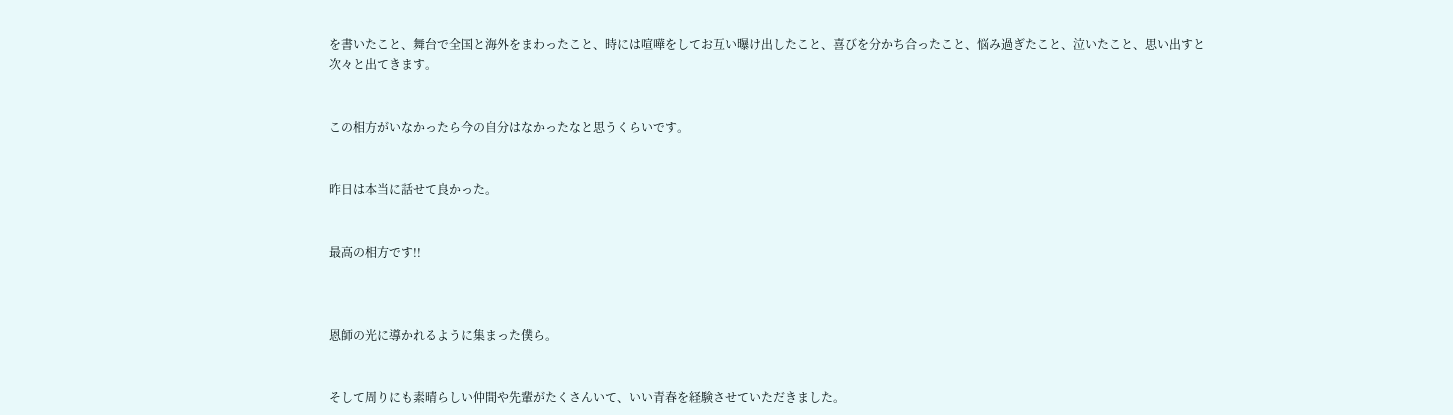を書いたこと、舞台で全国と海外をまわったこと、時には喧嘩をしてお互い曝け出したこと、喜びを分かち合ったこと、悩み過ぎたこと、泣いたこと、思い出すと次々と出てきます。


この相方がいなかったら今の自分はなかったなと思うくらいです。


昨日は本当に話せて良かった。


最高の相方です!!



恩師の光に導かれるように集まった僕ら。


そして周りにも素晴らしい仲間や先輩がたくさんいて、いい青春を経験させていただきました。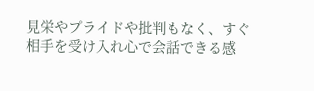見栄やプライドや批判もなく、すぐ相手を受け入れ心で会話できる感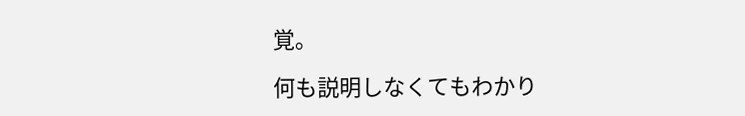覚。

何も説明しなくてもわかり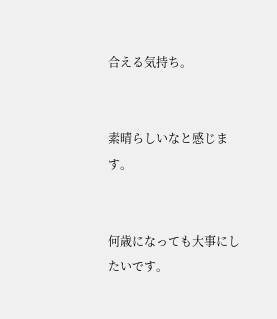合える気持ち。


素晴らしいなと感じます。


何歳になっても大事にしたいです。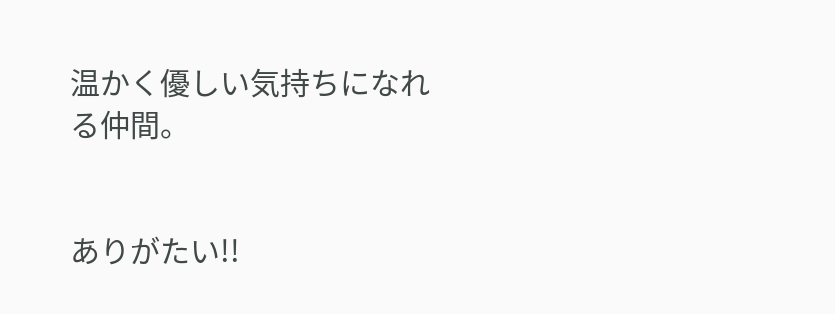温かく優しい気持ちになれる仲間。


ありがたい!!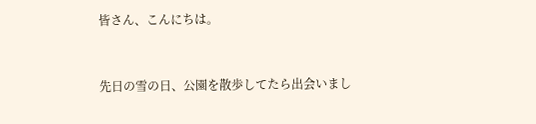皆さん、こんにちは。


先日の雪の日、公園を散歩してたら出会いまし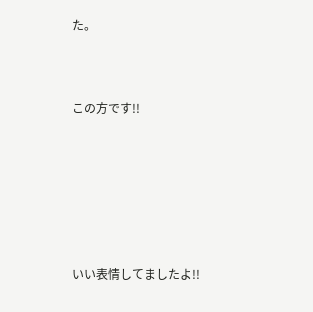た。



この方です!!







いい表情してましたよ!!